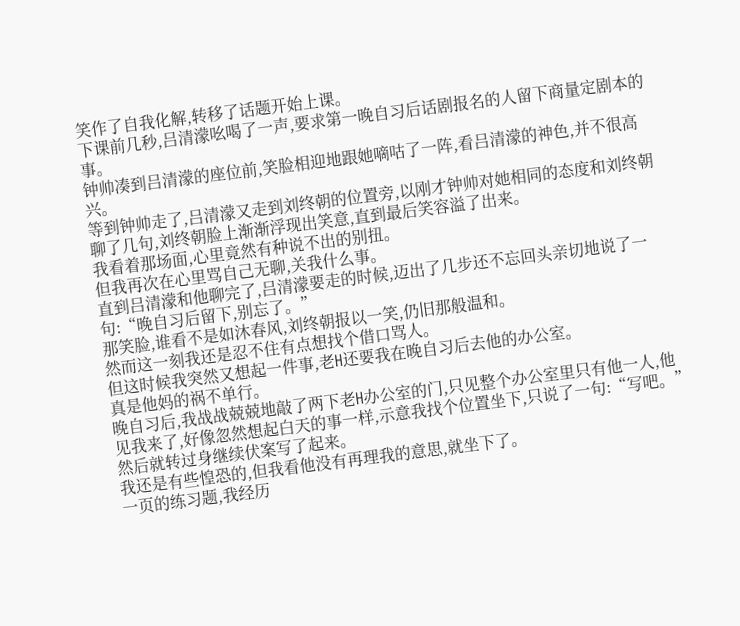笑作了自我化解,转移了话题开始上课。
下课前几秒,吕清濛吆喝了一声,要求第一晚自习后话剧报名的人留下商量定剧本的事。
钟帅凑到吕清濛的座位前,笑脸相迎地跟她嘀咕了一阵,看吕清濛的神色,并不很高兴。
等到钟帅走了,吕清濛又走到刘终朝的位置旁,以刚才钟帅对她相同的态度和刘终朝聊了几句,刘终朝脸上渐渐浮现出笑意,直到最后笑容溢了出来。
我看着那场面,心里竟然有种说不出的别扭。
但我再次在心里骂自己无聊,关我什么事。
直到吕清濛和他聊完了,吕清濛要走的时候,迈出了几步还不忘回头亲切地说了一句:“晚自习后留下,别忘了。”
那笑脸,谁看不是如沐春风,刘终朝报以一笑,仍旧那般温和。
然而这一刻我还是忍不住有点想找个借口骂人。
但这时候我突然又想起一件事,老H还要我在晚自习后去他的办公室。
真是他妈的祸不单行。
晚自习后,我战战兢兢地敲了两下老H办公室的门,只见整个办公室里只有他一人,他见我来了,好像忽然想起白天的事一样,示意我找个位置坐下,只说了一句:“写吧。”然后就转过身继续伏案写了起来。
我还是有些惶恐的,但我看他没有再理我的意思,就坐下了。
一页的练习题,我经历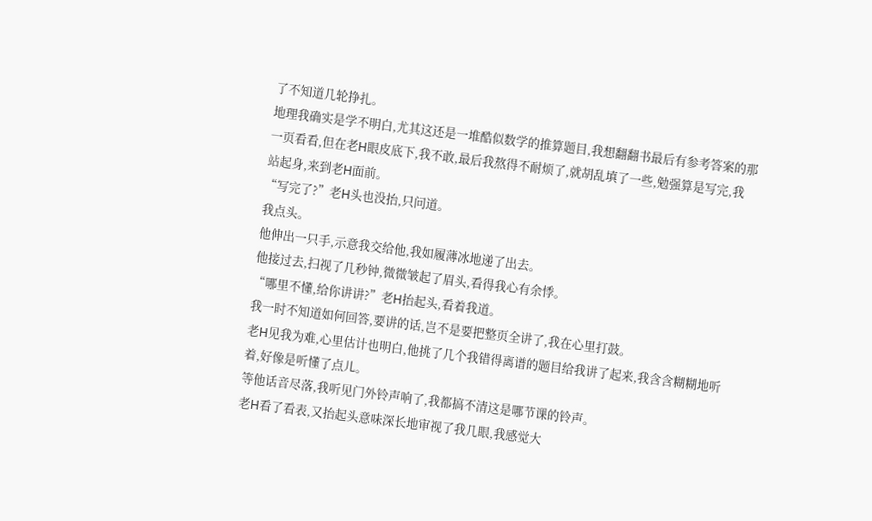了不知道几轮挣扎。
地理我确实是学不明白,尤其这还是一堆酷似数学的推算题目,我想翻翻书最后有参考答案的那一页看看,但在老H眼皮底下,我不敢,最后我熬得不耐烦了,就胡乱填了一些,勉强算是写完,我站起身,来到老H面前。
“写完了?”老H头也没抬,只问道。
我点头。
他伸出一只手,示意我交给他,我如履薄冰地递了出去。
他接过去,扫视了几秒钟,微微皱起了眉头,看得我心有余悸。
“哪里不懂,给你讲讲?”老H抬起头,看着我道。
我一时不知道如何回答,要讲的话,岂不是要把整页全讲了,我在心里打鼓。
老H见我为难,心里估计也明白,他挑了几个我错得离谱的题目给我讲了起来,我含含糊糊地听着,好像是听懂了点儿。
等他话音尽落,我听见门外铃声响了,我都搞不清这是哪节课的铃声。
老H看了看表,又抬起头意味深长地审视了我几眼,我感觉大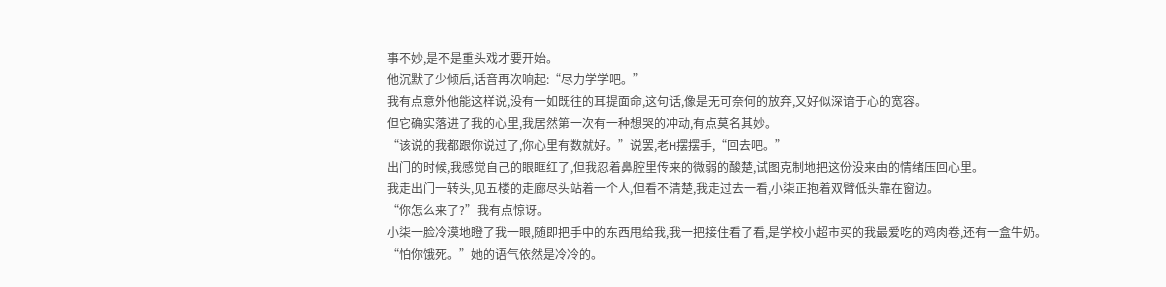事不妙,是不是重头戏才要开始。
他沉默了少倾后,话音再次响起:“尽力学学吧。”
我有点意外他能这样说,没有一如既往的耳提面命,这句话,像是无可奈何的放弃,又好似深谙于心的宽容。
但它确实落进了我的心里,我居然第一次有一种想哭的冲动,有点莫名其妙。
“该说的我都跟你说过了,你心里有数就好。”说罢,老H摆摆手,“回去吧。”
出门的时候,我感觉自己的眼眶红了,但我忍着鼻腔里传来的微弱的酸楚,试图克制地把这份没来由的情绪压回心里。
我走出门一转头,见五楼的走廊尽头站着一个人,但看不清楚,我走过去一看,小柒正抱着双臂低头靠在窗边。
“你怎么来了?”我有点惊讶。
小柒一脸冷漠地瞪了我一眼,随即把手中的东西甩给我,我一把接住看了看,是学校小超市买的我最爱吃的鸡肉卷,还有一盒牛奶。
“怕你饿死。”她的语气依然是冷冷的。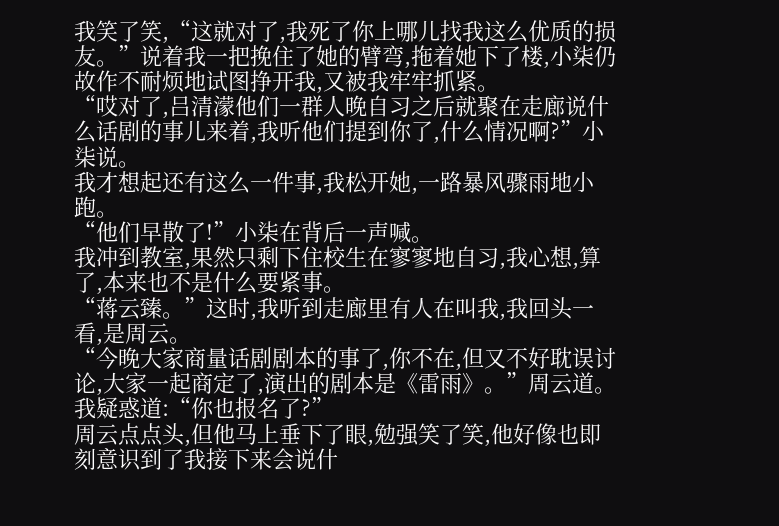我笑了笑,“这就对了,我死了你上哪儿找我这么优质的损友。”说着我一把挽住了她的臂弯,拖着她下了楼,小柒仍故作不耐烦地试图挣开我,又被我牢牢抓紧。
“哎对了,吕清濛他们一群人晚自习之后就聚在走廊说什么话剧的事儿来着,我听他们提到你了,什么情况啊?”小柒说。
我才想起还有这么一件事,我松开她,一路暴风骤雨地小跑。
“他们早散了!”小柒在背后一声喊。
我冲到教室,果然只剩下住校生在寥寥地自习,我心想,算了,本来也不是什么要紧事。
“蒋云臻。”这时,我听到走廊里有人在叫我,我回头一看,是周云。
“今晚大家商量话剧剧本的事了,你不在,但又不好耽误讨论,大家一起商定了,演出的剧本是《雷雨》。”周云道。
我疑惑道:“你也报名了?”
周云点点头,但他马上垂下了眼,勉强笑了笑,他好像也即刻意识到了我接下来会说什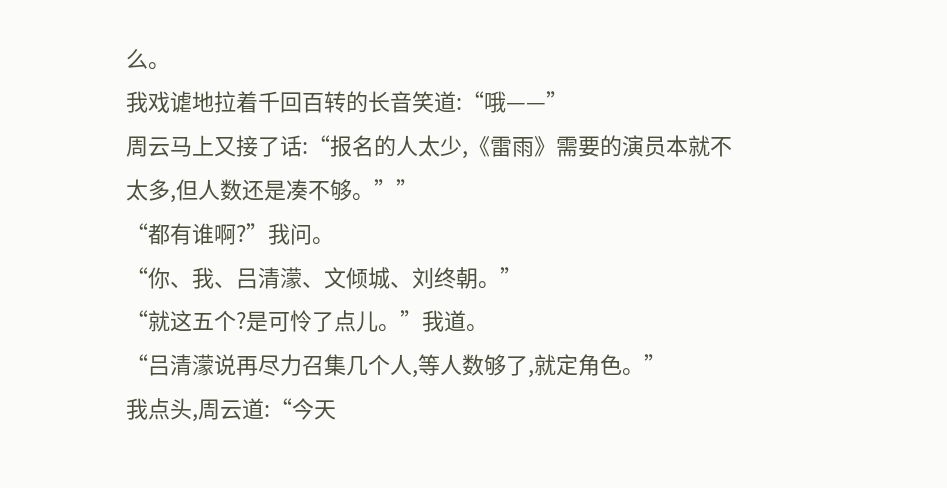么。
我戏谑地拉着千回百转的长音笑道:“哦——”
周云马上又接了话:“报名的人太少,《雷雨》需要的演员本就不太多,但人数还是凑不够。””
“都有谁啊?”我问。
“你、我、吕清濛、文倾城、刘终朝。”
“就这五个?是可怜了点儿。”我道。
“吕清濛说再尽力召集几个人,等人数够了,就定角色。”
我点头,周云道:“今天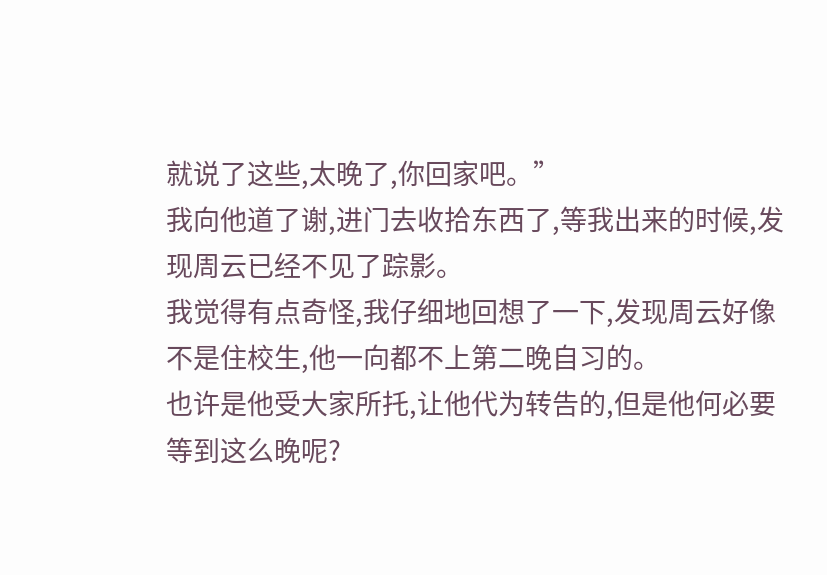就说了这些,太晚了,你回家吧。”
我向他道了谢,进门去收拾东西了,等我出来的时候,发现周云已经不见了踪影。
我觉得有点奇怪,我仔细地回想了一下,发现周云好像不是住校生,他一向都不上第二晚自习的。
也许是他受大家所托,让他代为转告的,但是他何必要等到这么晚呢?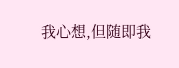我心想,但随即我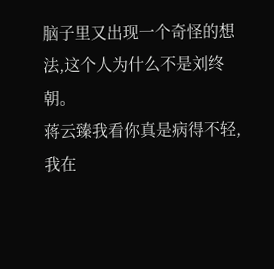脑子里又出现一个奇怪的想法,这个人为什么不是刘终朝。
蒋云臻我看你真是病得不轻,我在